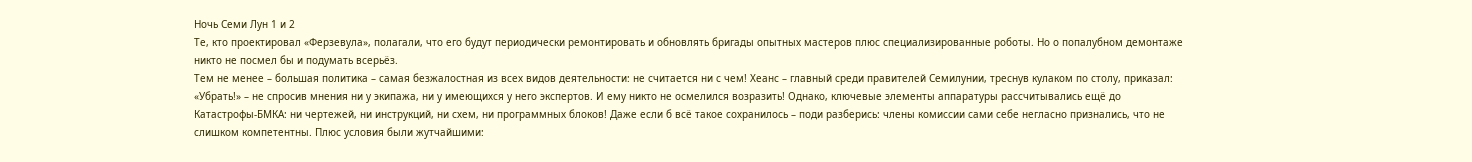Ночь Семи Лун 1 и 2
Те, кто проектировал «Ферзевула», полагали, что его будут периодически ремонтировать и обновлять бригады опытных мастеров плюс специализированные роботы. Но о попалубном демонтаже никто не посмел бы и подумать всерьёз.
Тем не менее – большая политика – самая безжалостная из всех видов деятельности: не считается ни с чем! Хеанс – главный среди правителей Семилунии, треснув кулаком по столу, приказал: «Убрать!» – не спросив мнения ни у экипажа, ни у имеющихся у него экспертов. И ему никто не осмелился возразить! Однако, ключевые элементы аппаратуры рассчитывались ещё до Катастрофы‑БМКА: ни чертежей, ни инструкций, ни схем, ни программных блоков! Даже если б всё такое сохранилось – поди разберись: члены комиссии сами себе негласно признались, что не слишком компетентны. Плюс условия были жутчайшими: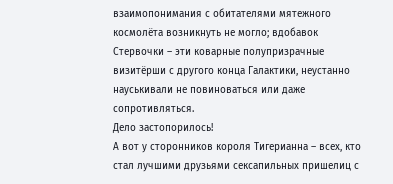взаимопонимания с обитателями мятежного космолёта возникнуть не могло; вдобавок Стервочки – эти коварные полупризрачные визитёрши с другого конца Галактики, неустанно науськивали не повиноваться или даже сопротивляться.
Дело застопорилось!
А вот у сторонников короля Тигерианна – всех, кто стал лучшими друзьями сексапильных пришелиц с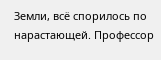Земли, всё спорилось по нарастающей. Профессор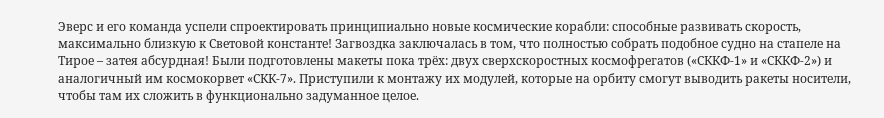Эверс и его команда успели спроектировать принципиально новые космические корабли: способные развивать скорость, максимально близкую к Световой константе! Загвоздка заключалась в том, что полностью собрать подобное судно на стапеле на Тирое – затея абсурдная! Были подготовлены макеты пока трёх: двух сверхскоростных космофрегатов («СККФ‑1» и «СККФ‑2») и аналогичный им космокорвет «СКК‑7». Приступили к монтажу их модулей, которые на орбиту смогут выводить ракеты носители, чтобы там их сложить в функционально задуманное целое.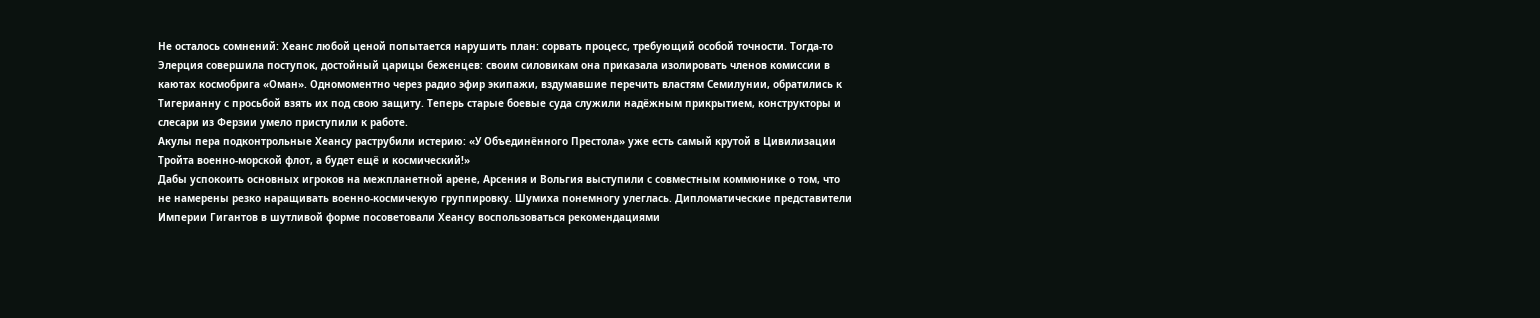Не осталось сомнений: Хеанс любой ценой попытается нарушить план: сорвать процесс, требующий особой точности. Тогда‑то Элерция совершила поступок, достойный царицы беженцев: своим силовикам она приказала изолировать членов комиссии в каютах космобрига «Оман». Одномоментно через радио эфир экипажи, вздумавшие перечить властям Семилунии, обратились к Тигерианну с просьбой взять их под свою защиту. Теперь старые боевые суда служили надёжным прикрытием, конструкторы и слесари из Ферзии умело приступили к работе.
Акулы пера подконтрольные Хеансу раструбили истерию: «У Объединённого Престола» уже есть самый крутой в Цивилизации Тройта военно‑морской флот, а будет ещё и космический!»
Дабы успокоить основных игроков на межпланетной арене, Арсения и Вольгия выступили с совместным коммюнике о том, что не намерены резко наращивать военно‑космичекую группировку. Шумиха понемногу улеглась. Дипломатические представители Империи Гигантов в шутливой форме посоветовали Хеансу воспользоваться рекомендациями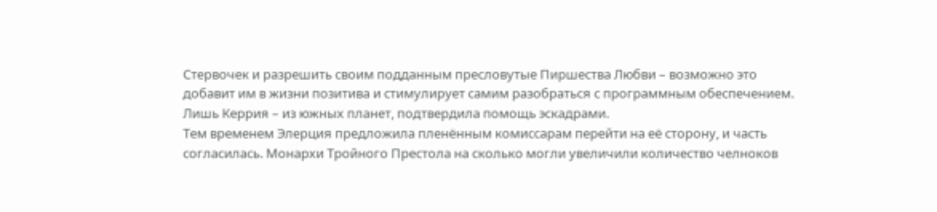Стервочек и разрешить своим подданным пресловутые Пиршества Любви – возможно это добавит им в жизни позитива и стимулирует самим разобраться с программным обеспечением. Лишь Керрия – из южных планет, подтвердила помощь эскадрами.
Тем временем Элерция предложила пленённым комиссарам перейти на её сторону, и часть согласилась. Монархи Тройного Престола на сколько могли увеличили количество челноков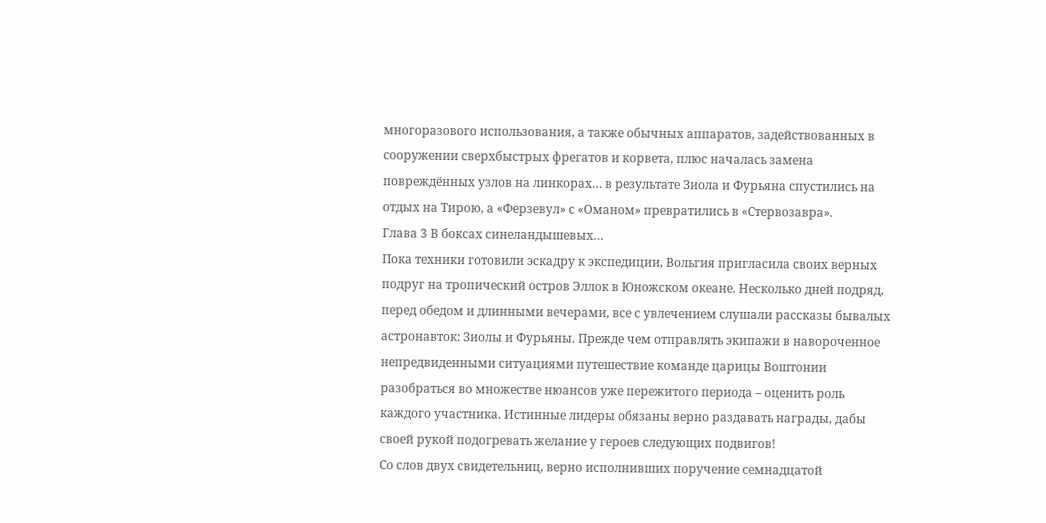многоразового использования, а также обычных аппаратов, задействованных в сооружении сверхбыстрых фрегатов и корвета, плюс началась замена повреждённых узлов на линкорах… в результате Зиола и Фурьяна спустились на отдых на Тирою, а «Ферзевул» с «Оманом» превратились в «Стервозавра».
Глава 3 В боксах синеландышевых…
Пока техники готовили эскадру к экспедиции, Вольгия пригласила своих верных подруг на тропический остров Эллок в Юножском океане. Несколько дней подряд, перед обедом и длинными вечерами, все с увлечением слушали рассказы бывалых астронавток: Зиолы и Фурьяны. Прежде чем отправлять экипажи в навороченное непредвиденными ситуациями путешествие команде царицы Воштонии разобраться во множестве нюансов уже пережитого периода – оценить роль каждого участника. Истинные лидеры обязаны верно раздавать награды, дабы своей рукой подогревать желание у героев следующих подвигов!
Со слов двух свидетельниц, верно исполнивших поручение семнадцатой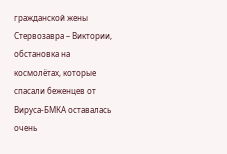гражданской жены Стервозавра – Виктории, обстановка на космолётах, которые спасали беженцев от Вируса‑БМКА оставалась очень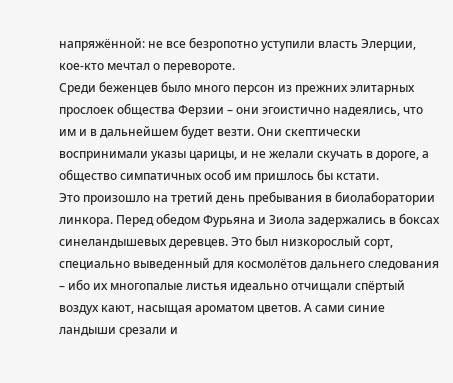напряжённой: не все безропотно уступили власть Элерции, кое‑кто мечтал о перевороте.
Среди беженцев было много персон из прежних элитарных прослоек общества Ферзии – они эгоистично надеялись, что им и в дальнейшем будет везти. Они скептически воспринимали указы царицы, и не желали скучать в дороге, а общество симпатичных особ им пришлось бы кстати.
Это произошло на третий день пребывания в биолаборатории линкора. Перед обедом Фурьяна и Зиола задержались в боксах синеландышевых деревцев. Это был низкорослый сорт, специально выведенный для космолётов дальнего следования – ибо их многопалые листья идеально отчищали спёртый воздух кают, насыщая ароматом цветов. А сами синие ландыши срезали и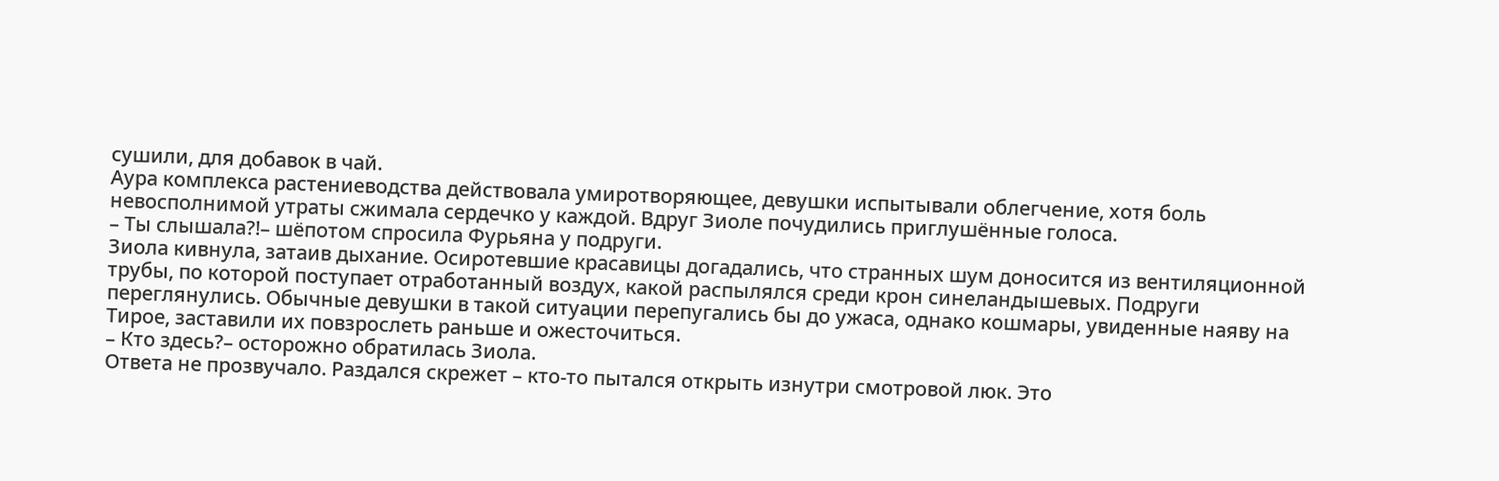сушили, для добавок в чай.
Аура комплекса растениеводства действовала умиротворяющее, девушки испытывали облегчение, хотя боль невосполнимой утраты сжимала сердечко у каждой. Вдруг Зиоле почудились приглушённые голоса.
– Ты слышала?!– шёпотом спросила Фурьяна у подруги.
Зиола кивнула, затаив дыхание. Осиротевшие красавицы догадались, что странных шум доносится из вентиляционной трубы, по которой поступает отработанный воздух, какой распылялся среди крон синеландышевых. Подруги переглянулись. Обычные девушки в такой ситуации перепугались бы до ужаса, однако кошмары, увиденные наяву на Тирое, заставили их повзрослеть раньше и ожесточиться.
– Кто здесь?– осторожно обратилась Зиола.
Ответа не прозвучало. Раздался скрежет – кто‑то пытался открыть изнутри смотровой люк. Это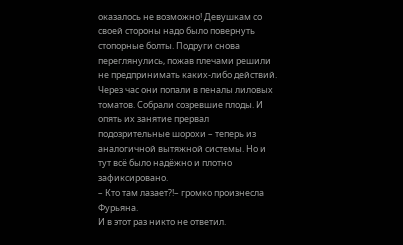оказалось не возможно! Девушкам со своей стороны надо было повернуть стопорные болты. Подруги снова переглянулись, пожав плечами решили не предпринимать каких‑либо действий. Через час они попали в пеналы лиловых томатов. Собрали созревшие плоды. И опять их занятие прервал подозрительные шорохи – теперь из аналогичной вытяжной системы. Но и тут всё было надёжно и плотно зафиксировано.
– Кто там лазает?!– громко произнесла Фурьяна.
И в этот раз никто не ответил.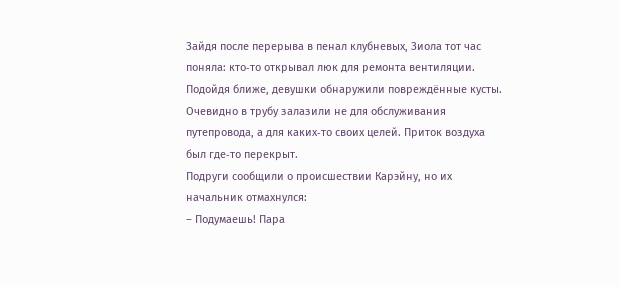Зайдя после перерыва в пенал клубневых, Зиола тот час поняла: кто‑то открывал люк для ремонта вентиляции. Подойдя ближе, девушки обнаружили повреждённые кусты. Очевидно в трубу залазили не для обслуживания путепровода, а для каких‑то своих целей. Приток воздуха был где‑то перекрыт.
Подруги сообщили о происшествии Карэйну, но их начальник отмахнулся:
– Подумаешь! Пара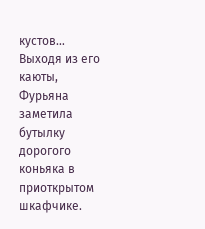кустов…
Выходя из его каюты, Фурьяна заметила бутылку дорогого коньяка в приоткрытом шкафчике.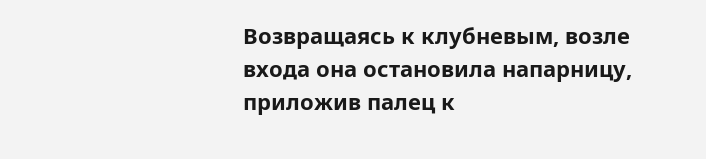Возвращаясь к клубневым, возле входа она остановила напарницу, приложив палец к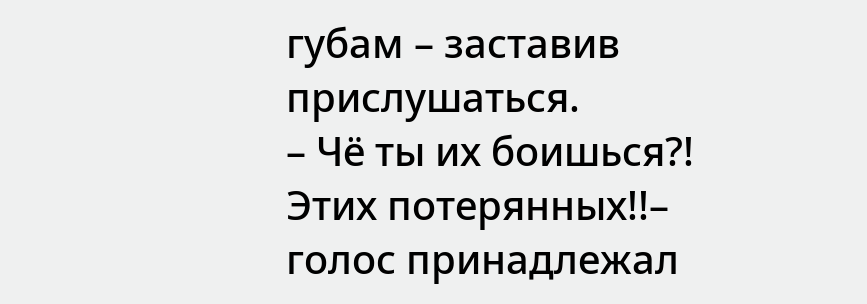губам – заставив прислушаться.
– Чё ты их боишься?! Этих потерянных!!– голос принадлежал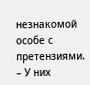незнакомой особе с претензиями.
– У них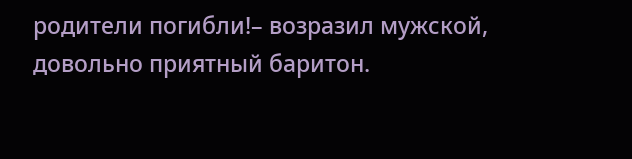родители погибли!– возразил мужской, довольно приятный баритон.